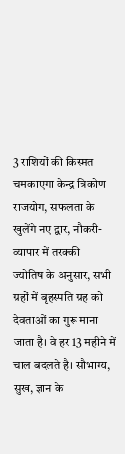3 राशियों की किस्मत चमकाएगा केन्द्र त्रिकोण राजयोग, सफलता के खुलेंगे नए द्वार, नौकरी-व्यापार में तरक्की
ज्योतिष के अनुसार, सभी ग्रहों में बृहस्पति ग्रह को देवताओं का गुरू माना जाता है। वे हर 13 महीने में चाल बदलते है। सौभाग्य, सुख, ज्ञान के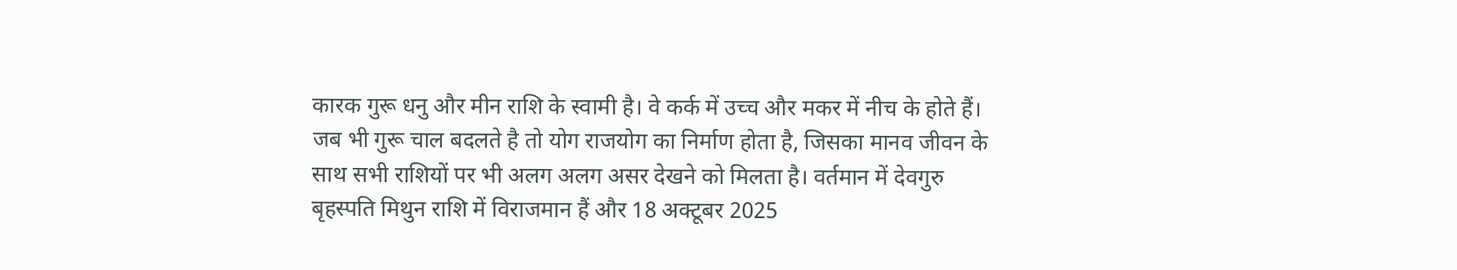कारक गुरू धनु और मीन राशि के स्वामी है। वे कर्क में उच्च और मकर में नीच के होते हैं। जब भी गुरू चाल बदलते है तो योग राजयोग का निर्माण होता है, जिसका मानव जीवन के साथ सभी राशियों पर भी अलग अलग असर देखने को मिलता है। वर्तमान में देवगुरु बृहस्पति मिथुन राशि में विराजमान हैं और 18 अक्टूबर 2025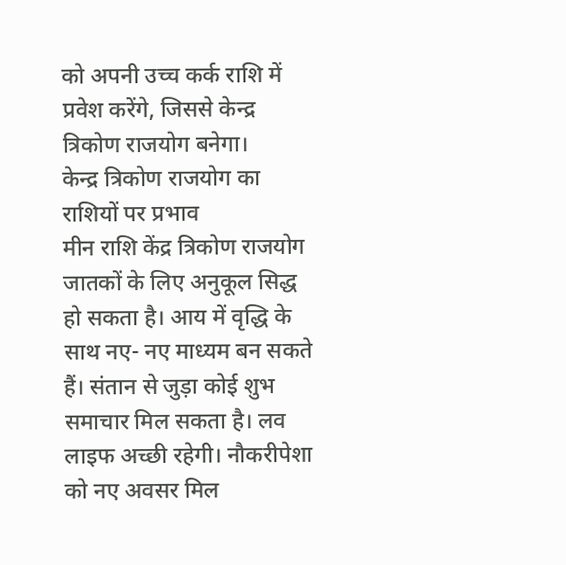को अपनी उच्च कर्क राशि में प्रवेश करेंगे, जिससे केन्द्र त्रिकोण राजयोग बनेगा।
केन्द्र त्रिकोण राजयोग का राशियों पर प्रभाव
मीन राशि केंद्र त्रिकोण राजयोग जातकों के लिए अनुकूल सिद्ध हो सकता है। आय में वृद्धि के साथ नए- नए माध्यम बन सकते हैं। संतान से जुड़ा कोई शुभ समाचार मिल सकता है। लव लाइफ अच्छी रहेगी। नौकरीपेशा को नए अवसर मिल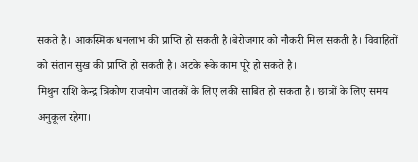सकते है। आकस्मिक धनलाभ की प्राप्ति हो सकती है।बेरोजगार को नौकरी मिल सकती है। विवाहितों को संतान सुख की प्राप्ति हो सकती है। अटके रूके काम पूरे हो सकते है।
मिथुन राशि केन्द्र त्रिकोण राजयोग जातकों के लिए लकी साबित हो सकता है। छात्रों के लिए समय अनुकूल रहेगा।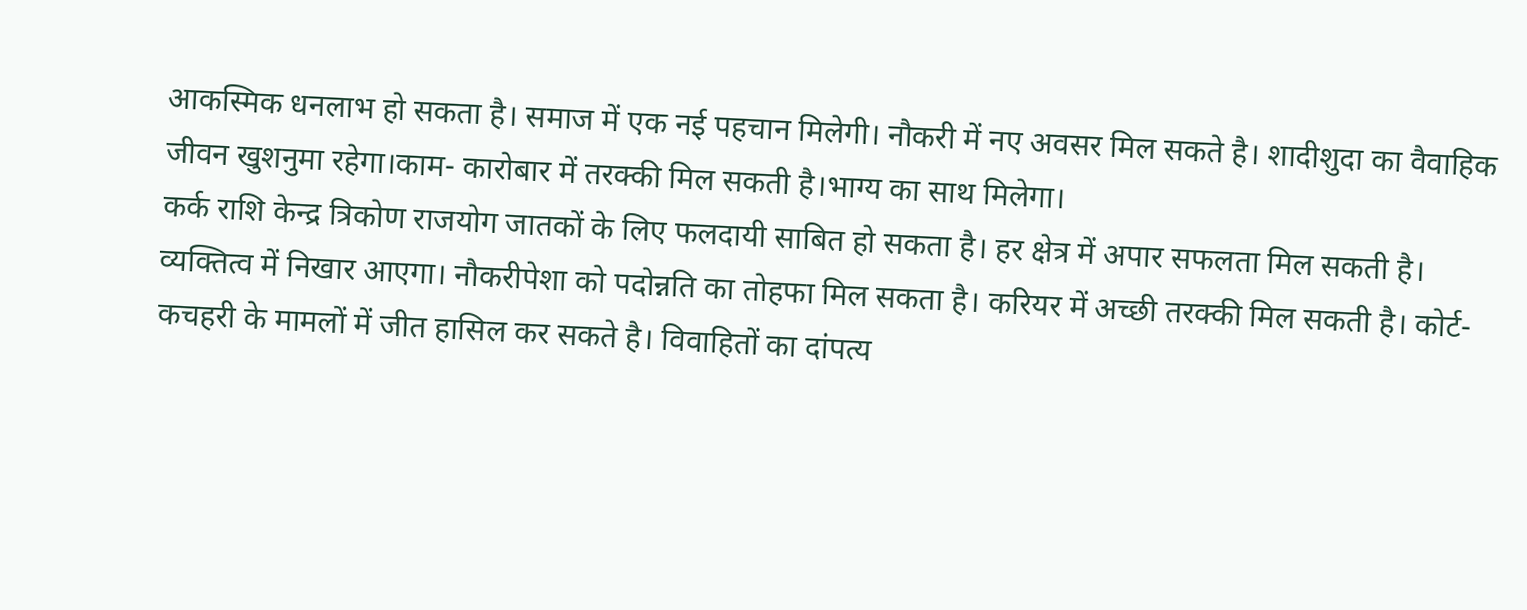आकस्मिक धनलाभ हो सकता है। समाज में एक नई पहचान मिलेगी। नौकरी में नए अवसर मिल सकते है। शादीशुदा का वैवाहिक जीवन खुशनुमा रहेगा।काम- कारोबार में तरक्की मिल सकती है।भाग्य का साथ मिलेगा।
कर्क राशि केन्द्र त्रिकोण राजयोग जातकों के लिए फलदायी साबित हो सकता है। हर क्षेत्र में अपार सफलता मिल सकती है। व्यक्तित्व में निखार आएगा। नौकरीपेशा को पदोन्नति का तोहफा मिल सकता है। करियर में अच्छी तरक्की मिल सकती है। कोर्ट- कचहरी के मामलों में जीत हासिल कर सकते है। विवाहितों का दांपत्य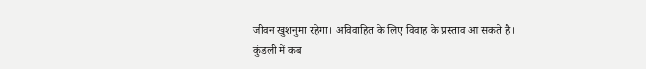जीवन खुशनुमा रहेगा। अविवाहित के लिए विवाह के प्रस्ताव आ सकते है।
कुंडली में कब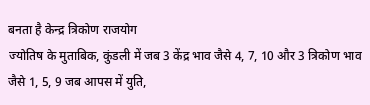बनता है केन्द्र त्रिकोण राजयोग
ज्योतिष के मुताबिक, कुंडली में जब 3 केंद्र भाव जैसे 4, 7, 10 और 3 त्रिकोण भाव जैसे 1, 5, 9 जब आपस में युति,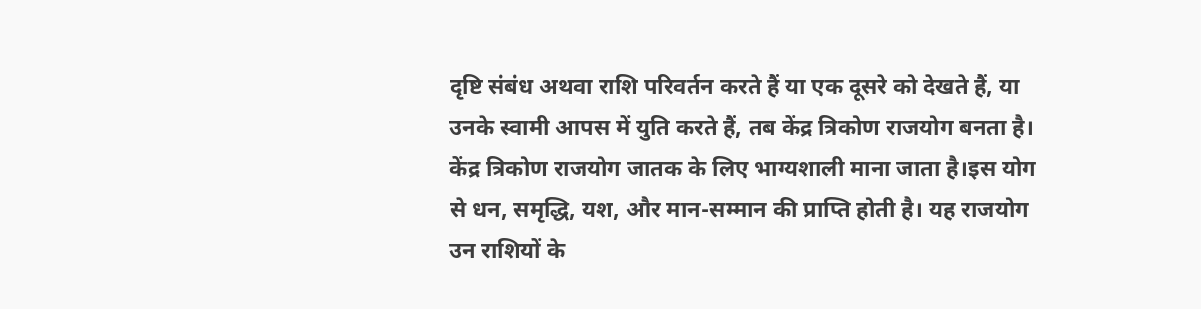दृष्टि संबंध अथवा राशि परिवर्तन करते हैं या एक दूसरे को देखते हैं, या उनके स्वामी आपस में युति करते हैं, तब केंद्र त्रिकोण राजयोग बनता है। केंद्र त्रिकोण राजयोग जातक के लिए भाग्यशाली माना जाता है।इस योग से धन, समृद्धि, यश, और मान-सम्मान की प्राप्ति होती है। यह राजयोग उन राशियों के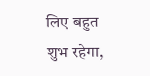लिए बहुत शुभ रहेगा,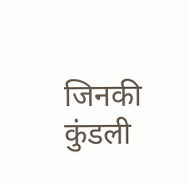जिनकी कुंडली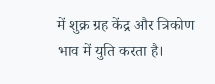में शुक्र ग्रह केंद्र और त्रिकोण भाव में युति करता है।